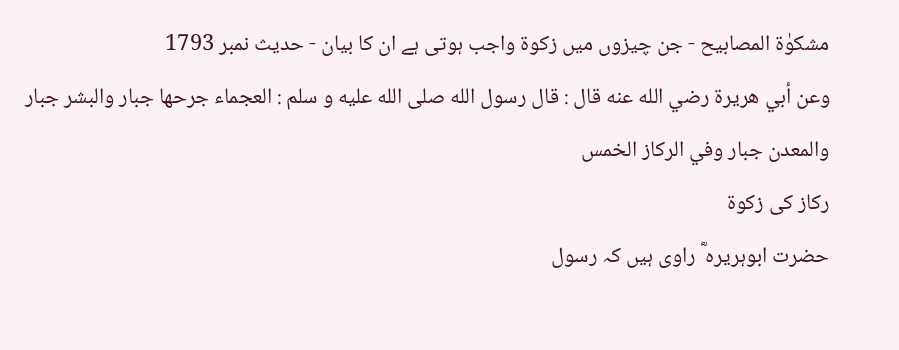مشکوٰۃ المصابیح - جن چیزوں میں زکوۃ واجب ہوتی ہے ان کا بیان - حدیث نمبر 1793
وعن أبي هريرة رضي الله عنه قال : قال رسول الله صلى الله عليه و سلم : العجماء جرحها جبار والبشر جبار والمعدن جبار وفي الركاز الخمس
رکاز کی زکوۃ
حضرت ابوہریرہ ؓ راوی ہیں کہ رسول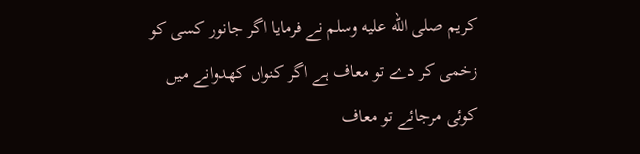کریم صلى الله عليه وسلم نے فرمایا اگر جانور کسی کو زخمی کر دے تو معاف ہے اگر کنواں کھدوانے میں کوئی مرجائے تو معاف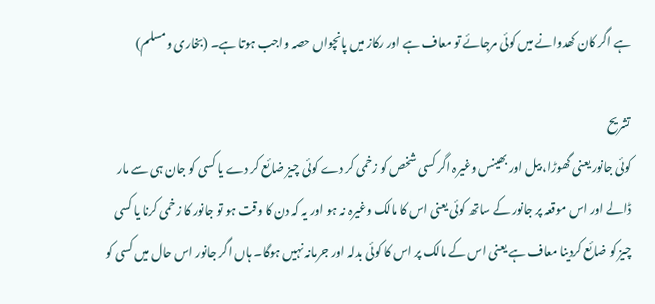ہے اگر کان کھدوانے میں کوئی مرجائے تو معاف ہے اور رکاز میں پانچواں حصہ واجب ہوتا ہے۔ (بخاری ومسلم)

تشریح
کوئی جانور یعنی گھوڑا، بیل اور بھینس وغیرہ اگر کسی شخص کو زخمی کر دے کوئی چیز ضائع کر دے یا کسی کو جان ہی سے مار ڈالے اور اس موقعہ پر جانور کے ساتھ کوئی یعنی اس کا مالک وغیرہ نہ ہو اور یہ کہ دن کا وقت ہو تو جانور کا زخمی کرنا یا کسی چیز کو ضائع کردینا معاف ہے یعنی اس کے مالک پر اس کا کوئی بدلہ اور جرمانہ نہیں ہوگا۔ ہاں اگر جانور اس حال میں کسی کو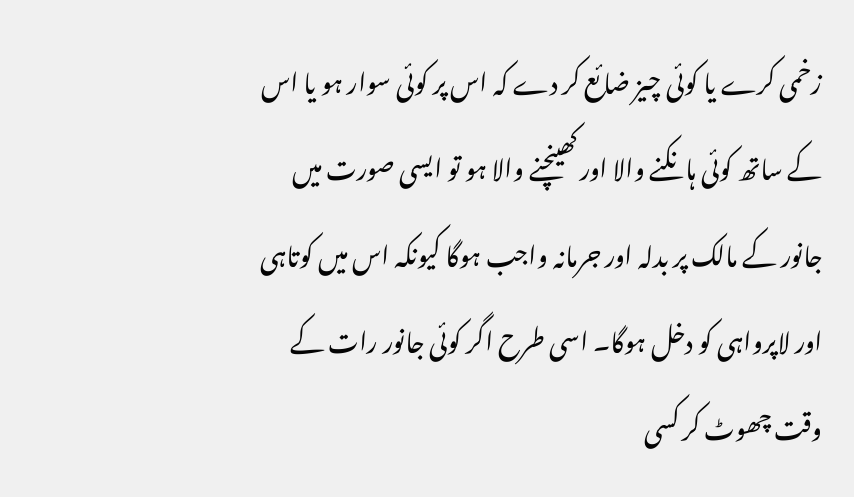زخمی کرے یا کوئی چیز ضائع کر دے کہ اس پر کوئی سوار ہو یا اس کے ساتھ کوئی ہانکنے والا اور کھینچنے والا ہو تو ایسی صورت میں جانور کے مالک پر بدلہ اور جرمانہ واجب ہوگا کیونکہ اس میں کوتاہی اور لاپرواہی کو دخل ہوگا۔ اسی طرح اگر کوئی جانور رات کے وقت چھوٹ کر کسی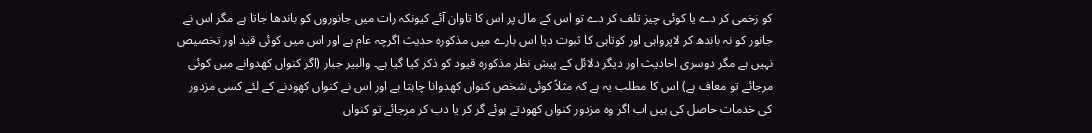کو زخمی کر دے یا کوئی چیز تلف کر دے تو اس کے مال پر اس کا تاوان آئے کیونکہ رات میں جانوروں کو باندھا جاتا ہے مگر اس نے جانور کو نہ باندھ کر لاپرواہی اور کوتاہی کا ثبوت دیا اس بارے میں مذکورہ حدیث اگرچہ عام ہے اور اس میں کوئی قید اور تخصیص نہیں ہے مگر دوسری احادیث اور دیگر دلائل کے پیش نظر مذکورہ قیود کو ذکر کیا گیا ہے۔ والبیر جبار (اگر کنواں کھدوانے میں کوئی مرجائے تو معاف ہے) اس کا مطلب یہ ہے کہ مثلاً کوئی شخص کنواں کھدوانا چاہتا ہے اور اس نے کنواں کھودنے کے لئے کسی مزدور کی خدمات حاصل کی ہیں اب اگر وہ مزدور کنواں کھودتے ہوئے گر کر یا دب کر مرجائے تو کنواں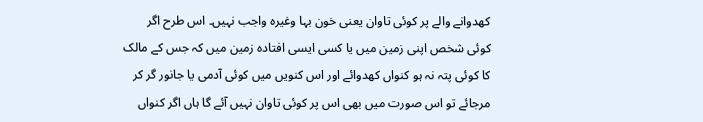کھدوانے والے پر کوئی تاوان یعنی خون بہا وغیرہ واجب نہیں۔ اس طرح اگر کوئی شخص اپنی زمین میں یا کسی ایسی افتادہ زمین میں کہ جس کے مالک کا کوئی پتہ نہ ہو کنواں کھدوائے اور اس کنویں میں کوئی آدمی یا جانور گر کر مرجائے تو اس صورت میں بھی اس پر کوئی تاوان نہیں آئے گا ہاں اگر کنواں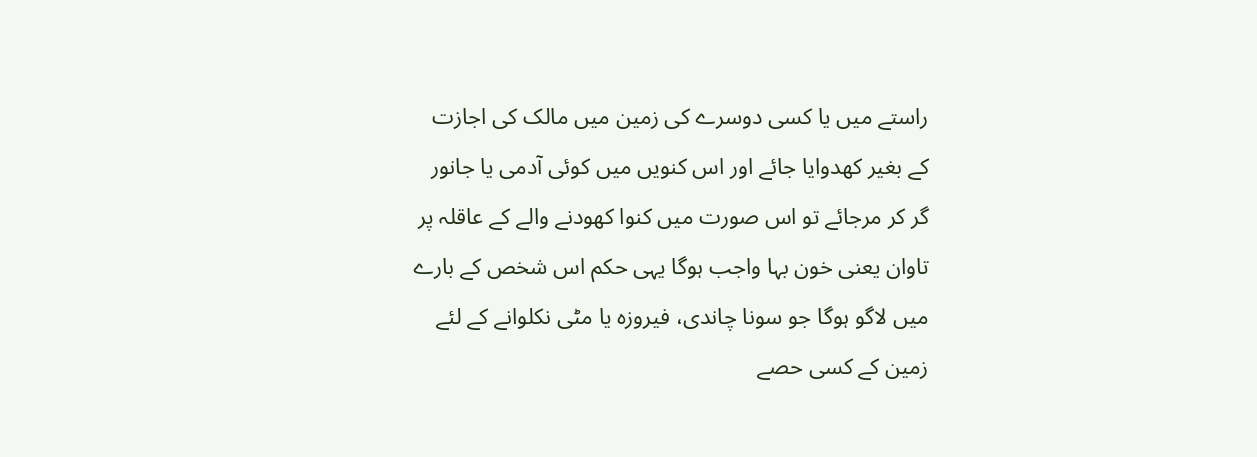راستے میں یا کسی دوسرے کی زمین میں مالک کی اجازت کے بغیر کھدوایا جائے اور اس کنویں میں کوئی آدمی یا جانور گر کر مرجائے تو اس صورت میں کنوا کھودنے والے کے عاقلہ پر تاوان یعنی خون بہا واجب ہوگا یہی حکم اس شخص کے بارے میں لاگو ہوگا جو سونا چاندی، فیروزہ یا مٹی نکلوانے کے لئے زمین کے کسی حصے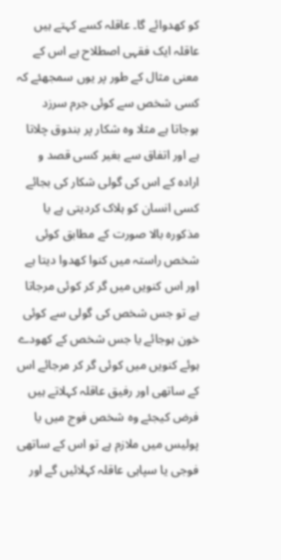کو کھدوائے گا۔ عاقلہ کسے کہتے ہیں عاقلہ ایک فقہی اصطلاح ہے اس کے معنی مثال کے طور پر یوں سمجھئے کہ کسی شخص سے کوئی جرم سرزد ہوجاتا ہے مثلا وہ شکار پر بندوق چلاتا ہے اور اتفاق سے بغیر کسی قصد و ارادہ کے اس کی گولی شکار کی بجائے کسی انسان کو ہلاک کردیتی ہے یا مذکورہ بالا صورت کے مطابق کوئی شخص راستہ میں کنوا کھدوا دیتا ہے اور اس کنویں میں گر کر کوئی مرجاتا ہے تو جس شخص کی گولی سے کوئی خون ہوجائے یا جس شخص کے کھودے ہوئے کنویں میں کوئی گر کر مرجائے اس کے ساتھی اور رفیق عاقلہ کہلاتے ہیں فرض کیجئے وہ شخص فوج میں یا پولیس میں ملازم ہے تو اس کے ساتھی فوجی یا سپاہی عاقلہ کہلائیں گے اور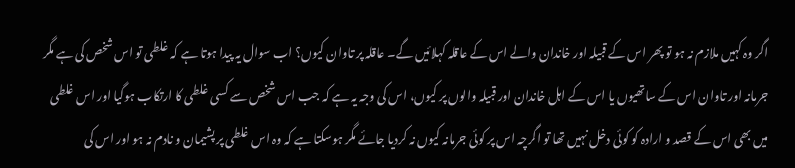اگر وہ کہیں ملازم نہ ہو تو پھر اس کے قبیلہ اور خاندان والے اس کے عاقلہ کہلائیں گے۔ عاقلہ پر تاوان کیوں؟ اب سوال یہ پیدا ہوتا ہے کہ غلطی تو اس شخص کی ہے مگر جرمانہ اور تاوان اس کے ساتھیوں یا اس کے اہل خاندان اور قبیلہ والوں پر کیوں، اس کی وجہ یہ ہے کہ جب اس شخص سے کسی غلطی کا ارتکاب ہوگیا اور اس غلطی میں بھی اس کے قصد و ارادہ کو کوئی دخل نہیں تھا تو اگرچہ اس پر کوئی جرمانہ کیوں نہ کردیا جائے مگر ہوسکتا ہے کہ وہ اس غلطی پر پشیمان و نادم نہ ہو اور اس کی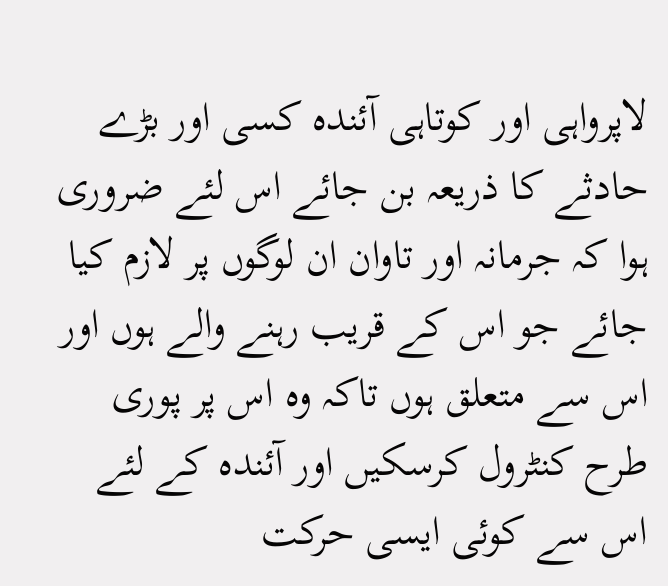لاپرواہی اور کوتاہی آئندہ کسی اور بڑے حادثے کا ذریعہ بن جائے اس لئے ضروری ہوا کہ جرمانہ اور تاوان ان لوگوں پر لازم کیا جائے جو اس کے قریب رہنے والے ہوں اور اس سے متعلق ہوں تاکہ وہ اس پر پوری طرح کنٹرول کرسکیں اور آئندہ کے لئے اس سے کوئی ایسی حرکت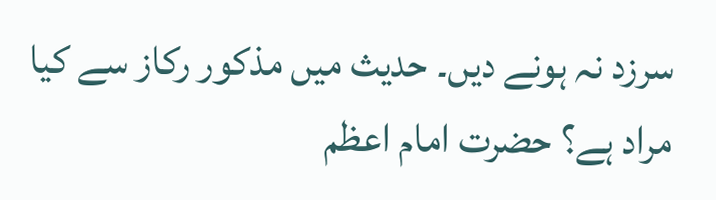سرزد نہ ہونے دیں۔ حدیث میں مذکور رکاز سے کیا مراد ہے؟ حضرت امام اعظم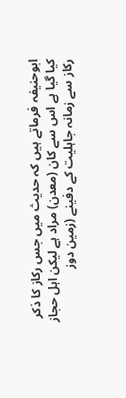ابوحنیفہ فرماتے ہیں کہ حدیث میں جس رکاز کا ذکر کیا گیا ہے اس سے کان (معدن) مراد ہے لیکن اہل حجاز رکاز سے زمانہ جاہلیت کے دفینے (زمین دوز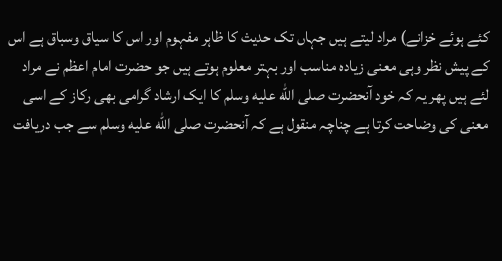کئے ہوئے خزانے) مراد لیتے ہیں جہاں تک حدیث کا ظاہر مفہوم اور اس کا سیاق وسباق ہے اس کے پیش نظر وہی معنی زیادہ مناسب اور بہتر معلوم ہوتے ہیں جو حضرت امام اعظم نے مراد لئے ہیں پھر یہ کہ خود آنحضرت صلى الله عليه وسلم کا ایک ارشاد گرامی بھی رکاز کے اسی معنی کی وضاحت کرتا ہے چناچہ منقول ہے کہ آنحضرت صلى الله عليه وسلم سے جب دریافت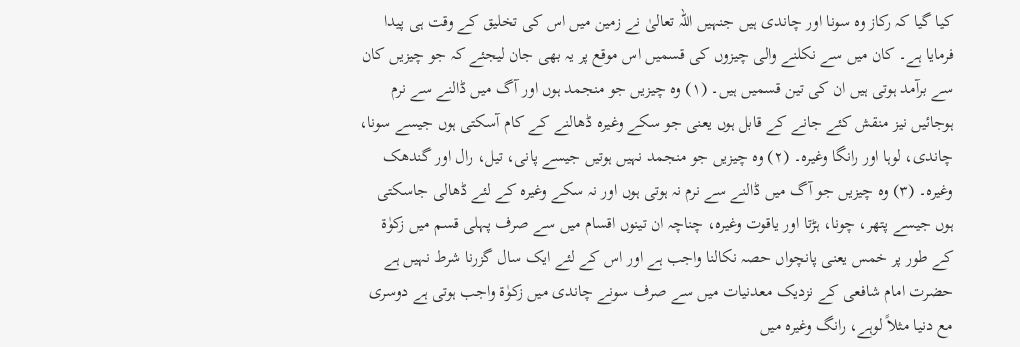کیا گیا کہ رکاز وہ سونا اور چاندی ہیں جنہیں اللہ تعالیٰ نے زمین میں اس کی تخلیق کے وقت ہی پیدا فرمایا ہے۔ کان میں سے نکلنے والی چیزوں کی قسمیں اس موقع پر یہ بھی جان لیجئے کہ جو چیزیں کان سے برآمد ہوتی ہیں ان کی تین قسمیں ہیں۔ (١) وہ چیزیں جو منجمد ہوں اور آگ میں ڈالنے سے نرم ہوجائیں نیز منقش کئے جانے کے قابل ہوں یعنی جو سکے وغیرہ ڈھالنے کے کام آسکتی ہوں جیسے سونا، چاندی، لوہا اور رانگا وغیرہ۔ (٢) وہ چیزیں جو منجمد نہیں ہوتیں جیسے پانی، تیل، رال اور گندھک وغیرہ۔ (٣) وہ چیزیں جو آگ میں ڈالنے سے نرم نہ ہوتی ہوں اور نہ سکے وغیرہ کے لئے ڈھالی جاسکتی ہوں جیسے پتھر، چونا، ہڑتا اور یاقوت وغیرہ، چناچہ ان تینوں اقسام میں سے صرف پہلی قسم میں زکوٰۃ کے طور پر خمس یعنی پانچواں حصہ نکالنا واجب ہے اور اس کے لئے ایک سال گزرنا شرط نہیں ہے حضرت امام شافعی کے نزدیک معدنیات میں سے صرف سونے چاندی میں زکوٰۃ واجب ہوتی ہے دوسری مع دنیا مثلاً لوہے، رانگ وغیرہ میں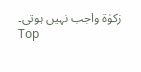زکوٰۃ واجب نہیں ہوتی۔
Top